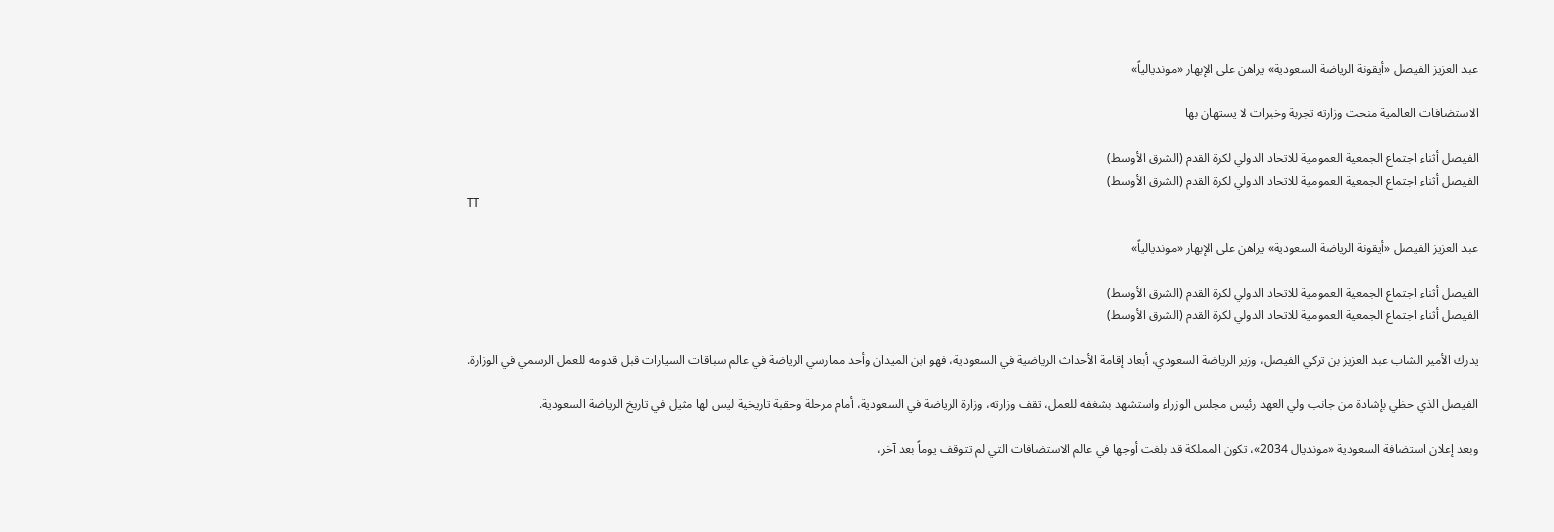عبد العزيز الفيصل «أيقونة الرياضة السعودية» يراهن على الإبهار «مونديالياً»

الاستضافات العالمية منحت وزارته تجربة وخبرات لا يستهان بها

الفيصل أثناء اجتماع الجمعية العمومية للاتحاد الدولي لكرة القدم (الشرق الأوسط)
الفيصل أثناء اجتماع الجمعية العمومية للاتحاد الدولي لكرة القدم (الشرق الأوسط)
TT

عبد العزيز الفيصل «أيقونة الرياضة السعودية» يراهن على الإبهار «مونديالياً»

الفيصل أثناء اجتماع الجمعية العمومية للاتحاد الدولي لكرة القدم (الشرق الأوسط)
الفيصل أثناء اجتماع الجمعية العمومية للاتحاد الدولي لكرة القدم (الشرق الأوسط)

يدرك الأمير الشاب عبد العزيز بن تركي الفيصل، وزير الرياضة السعودي، أبعاد إقامة الأحداث الرياضية في السعودية، فهو ابن الميدان وأحد ممارسي الرياضة في عالم سباقات السيارات قبل قدومه للعمل الرسمي في الوزارة.

الفيصل الذي حظي بإشادة من جانب ولي العهد رئيس مجلس الوزراء واستشهد بشغفه للعمل، تقف وزارته، وزارة الرياضة في السعودية، أمام مرحلة وحقبة تاريخية ليس لها مثيل في تاريخ الرياضة السعودية.

وبعد إعلان استضافة السعودية «مونديال 2034»، تكون المملكة قد بلغت أوجها في عالم الاستضافات التي لم تتوقف يوماً بعد آخر،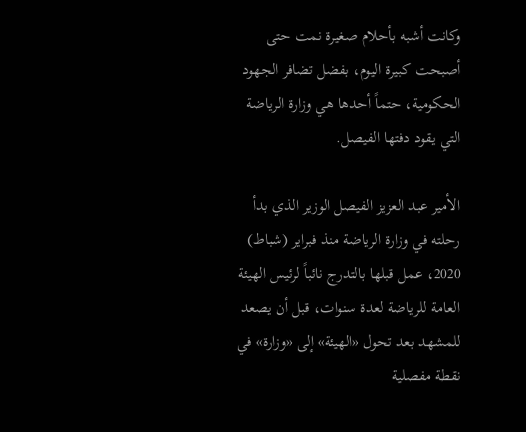وكانت أشبه بأحلام صغيرة نمت حتى أصبحت كبيرة اليوم، بفضل تضافر الجهود الحكومية، حتماً أحدها هي وزارة الرياضة التي يقود دفتها الفيصل.

الأمير عبد العزيز الفيصل الوزير الذي بدأ رحلته في وزارة الرياضة منذ فبراير (شباط) 2020، عمل قبلها بالتدرج نائباً لرئيس الهيئة العامة للرياضة لعدة سنوات، قبل أن يصعد للمشهد بعد تحول «الهيئة» إلى «وزارة» في نقطة مفصلية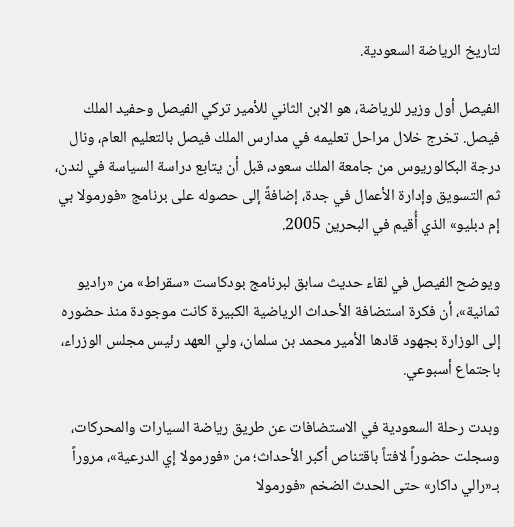لتاريخ الرياضة السعودية.

الفيصل أول وزير للرياضة، هو الابن الثاني للأمير تركي الفيصل وحفيد الملك فيصل. تخرج خلال مراحل تعليمه في مدارس الملك فيصل بالتعليم العام، ونال درجة البكالوريوس من جامعة الملك سعود، قبل أن يتابع دراسة السياسة في لندن، ثم التسويق وإدارة الأعمال في جدة، إضافةً إلى حصوله على برنامج «فورمولا بي إم دبليو» الذي أُقيم في البحرين 2005.

ويوضح الفيصل في لقاء حديث سابق لبرنامج بودكاست «سقراط» من «راديو ثمانية»، أن فكرة استضافة الأحداث الرياضية الكبيرة كانت موجودة منذ حضوره إلى الوزارة بجهود قادها الأمير محمد بن سلمان، ولي العهد رئيس مجلس الوزراء، باجتماع أسبوعي.

وبدت رحلة السعودية في الاستضافات عن طريق رياضة السيارات والمحركات، وسجلت حضوراً لافتاً باقتناص أكبر الأحداث؛ من «فورمولا إي الدرعية»، مروراً بـ«رالي داكار» حتى الحدث الضخم «فورمولا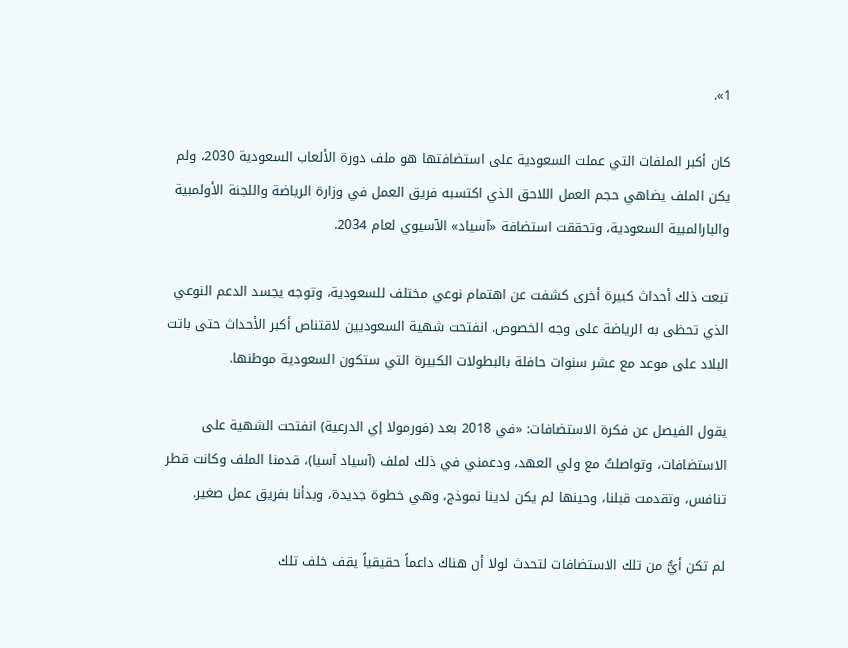1».

كان أكبر الملفات التي عملت السعودية على استضافتها هو ملف دورة الألعاب السعودية 2030، ولم يكن الملف يضاهي حجم العمل اللاحق الذي اكتسبه فريق العمل في وزارة الرياضة واللجنة الأولمبية والبارالمبية السعودية، وتحققت استضافة «آسياد» الآسيوي لعام 2034.

تبعت ذلك أحداث كبيرة أخرى كشفت عن اهتمام نوعي مختلف للسعودية، وتوجه يجسد الدعم النوعي الذي تحظى به الرياضة على وجه الخصوص. انفتحت شهية السعوديين لاقتناص أكبر الأحداث حتى باتت البلاد على موعد مع عشر سنوات حافلة بالبطولات الكبيرة التي ستكون السعودية موطنها.

يقول الفيصل عن فكرة الاستضافات: «في 2018 بعد (فورمولا إي الدرعية) انفتحت الشهية على الاستضافات، وتواصلتُ مع ولي العهد، ودعمني في ذلك لملف (آسياد آسيا)، قدمنا الملف وكانت قطر تنافس، وتقدمت قبلنا، وحينها لم يكن لدينا نموذج، وهي خطوة جديدة، وبدأنا بفريق عمل صغير.

لم تكن أيٌّ من تلك الاستضافات لتحدث لولا أن هناك داعماً حقيقياً يقف خلف تلك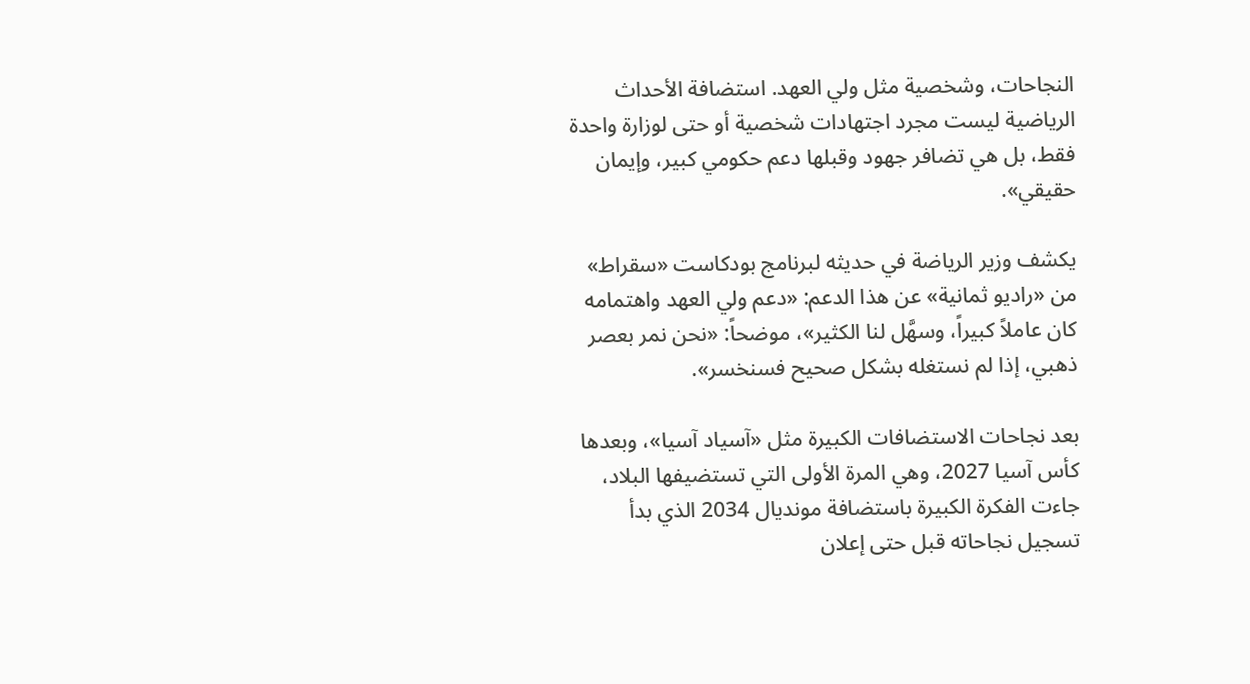النجاحات، وشخصية مثل ولي العهد. استضافة الأحداث الرياضية ليست مجرد اجتهادات شخصية أو حتى لوزارة واحدة فقط، بل هي تضافر جهود وقبلها دعم حكومي كبير، وإيمان حقيقي».

يكشف وزير الرياضة في حديثه لبرنامج بودكاست «سقراط» من «راديو ثمانية» عن هذا الدعم: «دعم ولي العهد واهتمامه كان عاملاً كبيراً، وسهَّل لنا الكثير»، موضحاً: «نحن نمر بعصر ذهبي، إذا لم نستغله بشكل صحيح فسنخسر».

بعد نجاحات الاستضافات الكبيرة مثل «آسياد آسيا»، وبعدها كأس آسيا 2027، وهي المرة الأولى التي تستضيفها البلاد، جاءت الفكرة الكبيرة باستضافة مونديال 2034 الذي بدأ تسجيل نجاحاته قبل حتى إعلان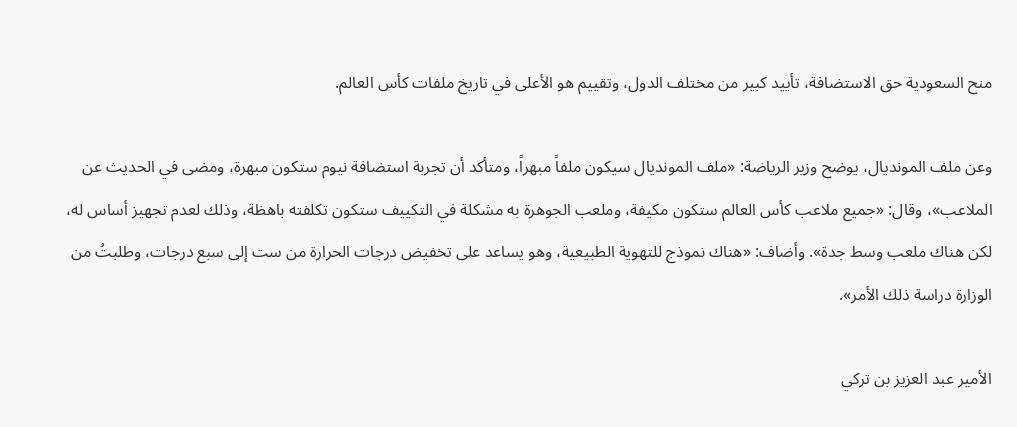منح السعودية حق الاستضافة، تأييد كبير من مختلف الدول، وتقييم هو الأعلى في تاريخ ملفات كأس العالم.

وعن ملف المونديال، يوضح وزير الرياضة: «ملف المونديال سيكون ملفاً مبهراً، ومتأكد أن تجربة استضافة نيوم ستكون مبهرة، ومضى في الحديث عن الملاعب»، وقال: «جميع ملاعب كأس العالم ستكون مكيفة، وملعب الجوهرة به مشكلة في التكييف ستكون تكلفته باهظة، وذلك لعدم تجهيز أساس له، لكن هناك ملعب وسط جدة». وأضاف: «هناك نموذج للتهوية الطبيعية، وهو يساعد على تخفيض درجات الحرارة من ست إلى سبع درجات، وطلبتُ من الوزارة دراسة ذلك الأمر».

الأمير عبد العزيز بن تركي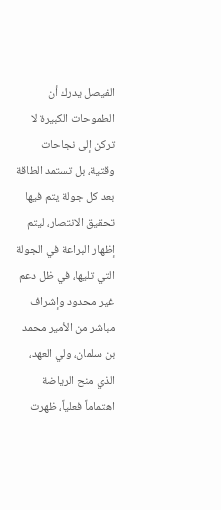الفيصل يدرك أن الطموحات الكبيرة لا تركن إلى نجاحات وقتية، بل تستمد الطاقة بعد كل جولة يتم فيها تحقيق الانتصار، ليتم إظهار البراعة في الجولة التي تليها، في ظل دعم غير محدود وإشراف مباشر من الأمير محمد بن سلمان، ولي العهد، الذي منح الرياضة اهتماماً فعلياً، ظهرت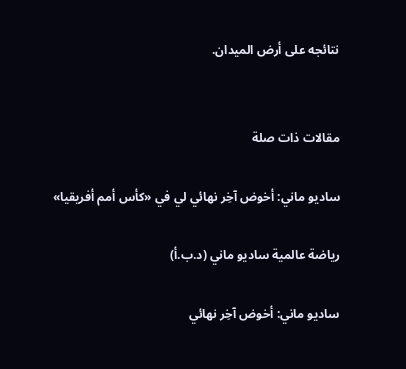نتائجه على أرض الميدان.


مقالات ذات صلة

ساديو ماني: أخوض آخِر نهائي لي في «كأس أمم أفريقيا»

رياضة عالمية ساديو ماني (د.ب.أ)

ساديو ماني: أخوض آخِر نهائي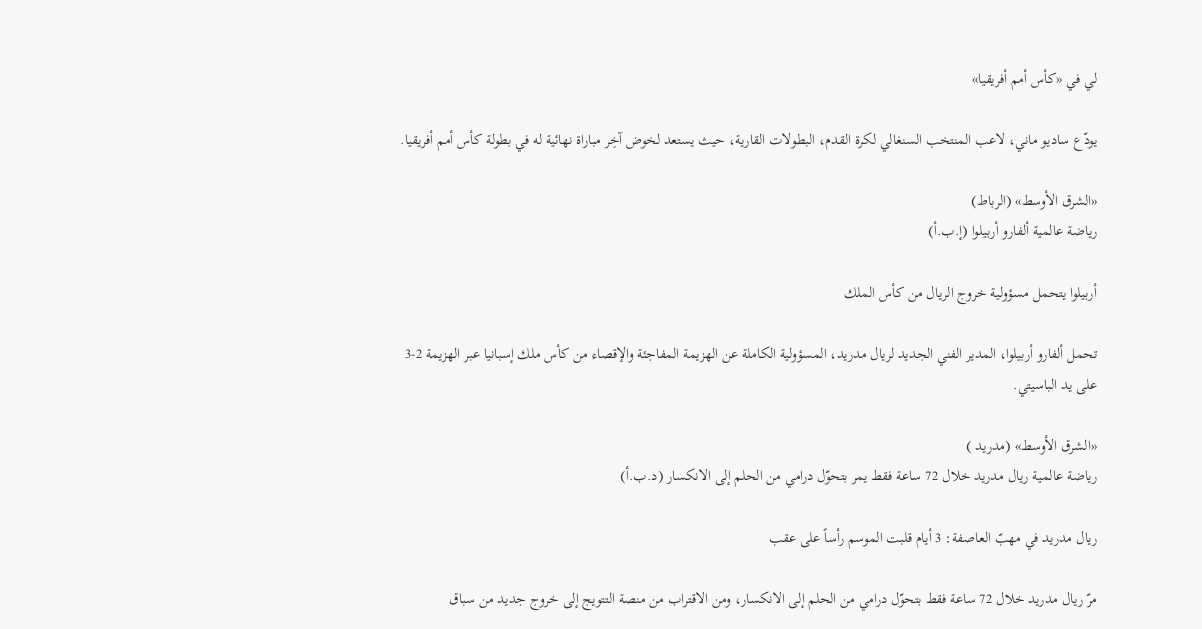لي في «كأس أمم أفريقيا»

يودّع ساديو ماني، لاعب المنتخب السنغالي لكرة القدم، البطولات القارية، حيث يستعد لخوض آخِر مباراة نهائية له في بطولة كأس أمم أفريقيا.

«الشرق الأوسط» (الرباط)
رياضة عالمية ألفارو أربيلوا (إ.ب.أ)

أربيلوا يتحمل مسؤولية خروج الريال من كأس الملك

تحمل ألفارو أربيلوا، المدير الفني الجديد لريال مدريد، المسؤولية الكاملة عن الهزيمة المفاجئة والإقصاء من كأس ملك إسبانيا عبر الهزيمة 2-3 على يد الباسيتي.

«الشرق الأوسط» (مدريد )
رياضة عالمية ريال مدريد خلال 72 ساعة فقط يمر بتحوّل درامي من الحلم إلى الانكسار (د.ب.أ)

ريال مدريد في مهبّ العاصفة: 3 أيام قلبت الموسم رأساً على عقب

مرّ ريال مدريد خلال 72 ساعة فقط بتحوّل درامي من الحلم إلى الانكسار، ومن الاقتراب من منصة التتويج إلى خروج جديد من سباق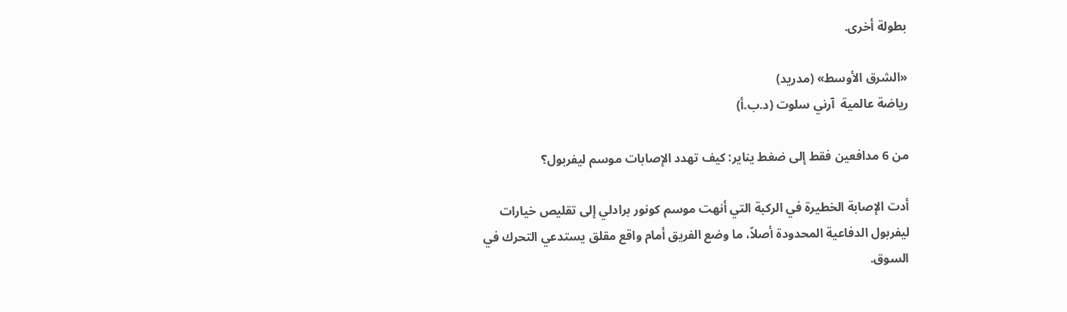بطولة أخرى.

«الشرق الأوسط» (مدريد)
رياضة عالمية  آرني سلوت (د.ب.أ)

من 6 مدافعين فقط إلى ضغط يناير: كيف تهدد الإصابات موسم ليفربول؟

أدت الإصابة الخطيرة في الركبة التي أنهت موسم كونور برادلي إلى تقليص خيارات ليفربول الدفاعية المحدودة أصلاً، ما وضع الفريق أمام واقع مقلق يستدعي التحرك في السوق.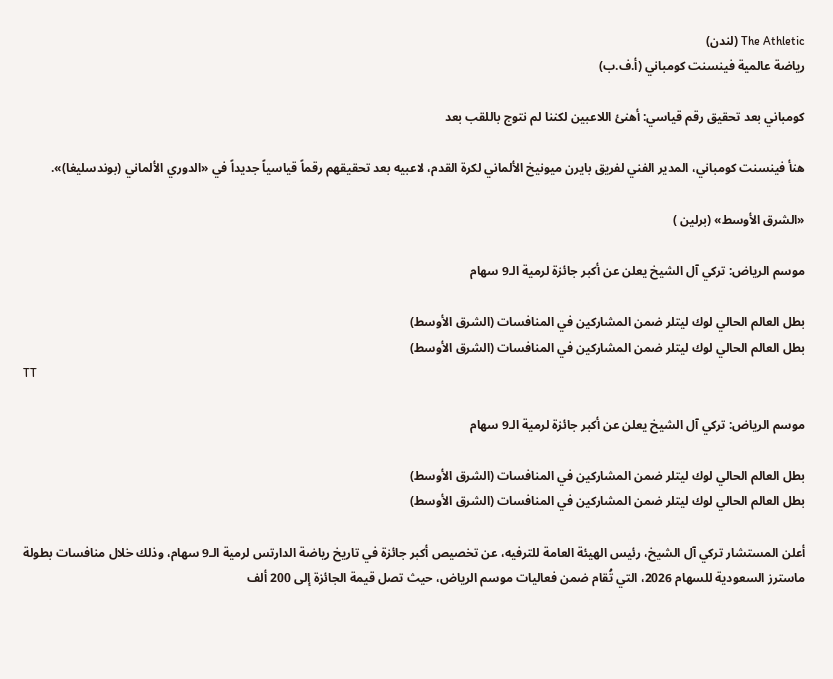The Athletic (لندن)
رياضة عالمية فينسنت كومباني (أ.ف.ب)

كومباني بعد تحقيق رقم قياسي: أهنئ اللاعبين لكننا لم نتوج باللقب بعد

هنأ فينسنت كومباني، المدير الفني لفريق بايرن ميونيخ الألماني لكرة القدم، لاعبيه بعد تحقيقهم رقماً قياسياً جديداً في «الدوري الألماني (بوندسليغا)».

«الشرق الأوسط» (برلين )

موسم الرياض: تركي آل الشيخ يعلن عن أكبر جائزة لرمية الـ9 سهام

بطل العالم الحالي لوك ليتلر ضمن المشاركين في المنافسات (الشرق الأوسط)
بطل العالم الحالي لوك ليتلر ضمن المشاركين في المنافسات (الشرق الأوسط)
TT

موسم الرياض: تركي آل الشيخ يعلن عن أكبر جائزة لرمية الـ9 سهام

بطل العالم الحالي لوك ليتلر ضمن المشاركين في المنافسات (الشرق الأوسط)
بطل العالم الحالي لوك ليتلر ضمن المشاركين في المنافسات (الشرق الأوسط)

أعلن المستشار تركي آل الشيخ، رئيس الهيئة العامة للترفيه، عن تخصيص أكبر جائزة في تاريخ رياضة الدارتس لرمية الـ9 سهام، وذلك خلال منافسات بطولة ماسترز السعودية للسهام 2026، التي تُقام ضمن فعاليات موسم الرياض، حيث تصل قيمة الجائزة إلى 200 ألف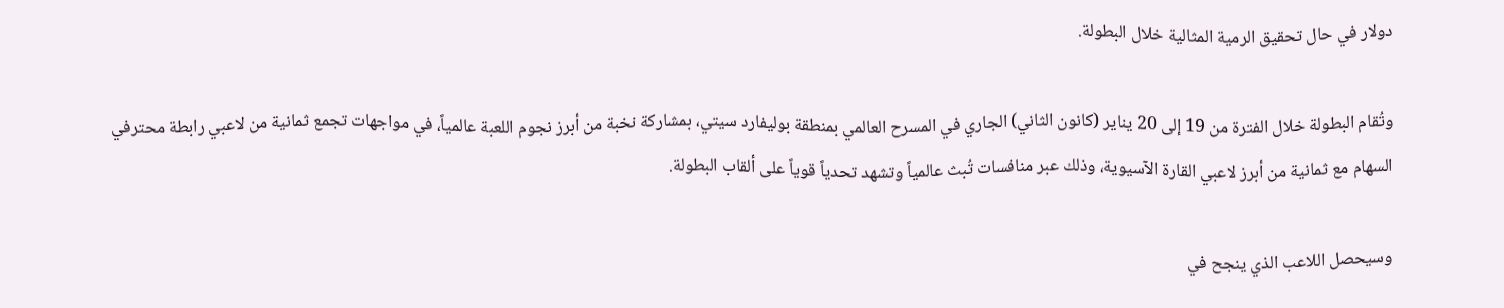دولار في حال تحقيق الرمية المثالية خلال البطولة.

وتُقام البطولة خلال الفترة من 19 إلى 20 يناير (كانون الثاني) الجاري في المسرح العالمي بمنطقة بوليفارد سيتي، بمشاركة نخبة من أبرز نجوم اللعبة عالمياً، في مواجهات تجمع ثمانية من لاعبي رابطة محترفي السهام مع ثمانية من أبرز لاعبي القارة الآسيوية، وذلك عبر منافسات تُبث عالمياً وتشهد تحدياً قوياً على ألقاب البطولة.

وسيحصل اللاعب الذي ينجح في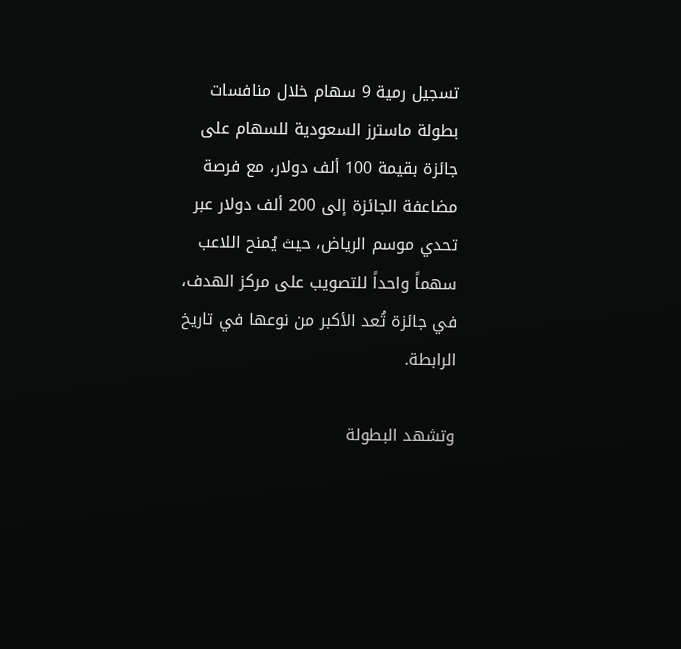تسجيل رمية 9 سهام خلال منافسات بطولة ماسترز السعودية للسهام على جائزة بقيمة 100 ألف دولار، مع فرصة مضاعفة الجائزة إلى 200 ألف دولار عبر تحدي موسم الرياض، حيث يُمنح اللاعب سهماً واحداً للتصويب على مركز الهدف، في جائزة تُعد الأكبر من نوعها في تاريخ الرابطة.

وتشهد البطولة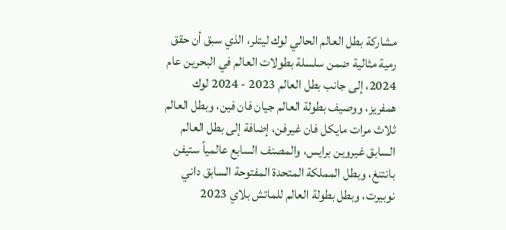مشاركة بطل العالم الحالي لوك ليتلر، الذي سبق أن حقق رمية مثالية ضمن سلسلة بطولات العالم في البحرين عام 2024، إلى جانب بطل العالم 2023 - 2024 لوك همفريز، ووصيف بطولة العالم جيان فان فين، وبطل العالم ثلاث مرات مايكل فان غيرفن، إضافة إلى بطل العالم السابق غيروين برايس، والمصنف السابع عالمياً ستيفن بانتنغ، وبطل المملكة المتحدة المفتوحة السابق داني نوبيرت، وبطل بطولة العالم للماتش بلاي 2023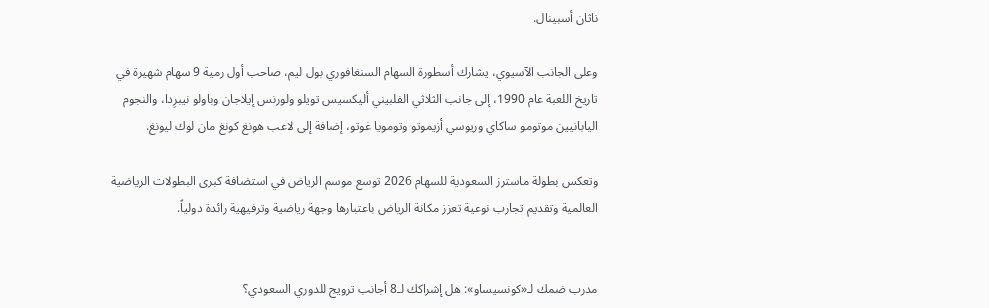ناثان أسبينال.

وعلى الجانب الآسيوي، يشارك أسطورة السهام السنغافوري بول ليم، صاحب أول رمية 9 سهام شهيرة في تاريخ اللعبة عام 1990، إلى جانب الثلاثي الفلبيني أليكسيس تويلو ولورنس إيلاجان وباولو نيبرِدا، والنجوم اليابانيين موتومو ساكاي وريوسي أزيموتو وتومويا غوتو، إضافة إلى لاعب هونغ كونغ مان لوك ليونغ.

وتعكس بطولة ماسترز السعودية للسهام 2026 توسع موسم الرياض في استضافة كبرى البطولات الرياضية العالمية وتقديم تجارب نوعية تعزز مكانة الرياض باعتبارها وجهة رياضية وترفيهية رائدة دولياً.


مدرب ضمك لـ«كونسيساو»: هل إشراكك لـ8 أجانب ترويج للدوري السعودي؟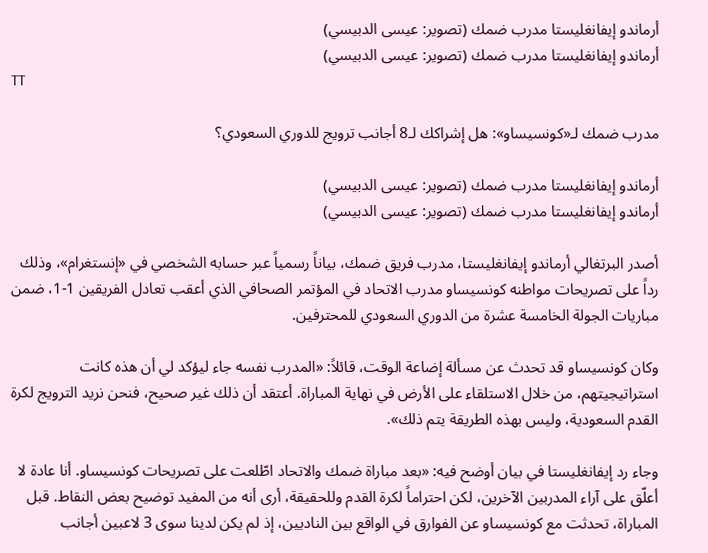أرماندو إيفانغليستا مدرب ضمك (تصوير: عيسى الدبيسي)
أرماندو إيفانغليستا مدرب ضمك (تصوير: عيسى الدبيسي)
TT

مدرب ضمك لـ«كونسيساو»: هل إشراكك لـ8 أجانب ترويج للدوري السعودي؟

أرماندو إيفانغليستا مدرب ضمك (تصوير: عيسى الدبيسي)
أرماندو إيفانغليستا مدرب ضمك (تصوير: عيسى الدبيسي)

أصدر البرتغالي أرماندو إيفانغليستا، مدرب فريق ضمك، بياناً رسمياً عبر حسابه الشخصي في «إنستغرام»، وذلك رداً على تصريحات مواطنه كونسيساو مدرب الاتحاد في المؤتمر الصحافي الذي أعقب تعادل الفريقين 1-1، ضمن مباريات الجولة الخامسة عشرة من الدوري السعودي للمحترفين.

وكان كونسيساو قد تحدث عن مسألة إضاعة الوقت، قائلاً: «المدرب نفسه جاء ليؤكد لي أن هذه كانت استراتيجيتهم، من خلال الاستلقاء على الأرض في نهاية المباراة. أعتقد أن ذلك غير صحيح، فنحن نريد الترويج لكرة القدم السعودية، وليس بهذه الطريقة يتم ذلك».

وجاء رد إيفانغليستا في بيان أوضح فيه: «بعد مباراة ضمك والاتحاد اطّلعت على تصريحات كونسيساو. أنا عادة لا أعلّق على آراء المدربين الآخرين، لكن احتراماً لكرة القدم وللحقيقة، أرى أنه من المفيد توضيح بعض النقاط. قبل المباراة، تحدثت مع كونسيساو عن الفوارق في الواقع بين الناديين، إذ لم يكن لدينا سوى 3 لاعبين أجانب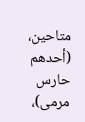متاحين، (أحدهم حارس مرمى)،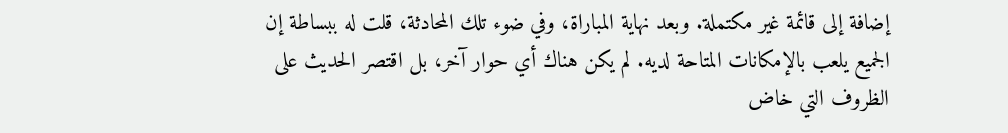إضافة إلى قائمة غير مكتملة. وبعد نهاية المباراة، وفي ضوء تلك المحادثة، قلت له ببساطة إن الجميع يلعب بالإمكانات المتاحة لديه. لم يكن هناك أي حوار آخر، بل اقتصر الحديث على الظروف التي خاض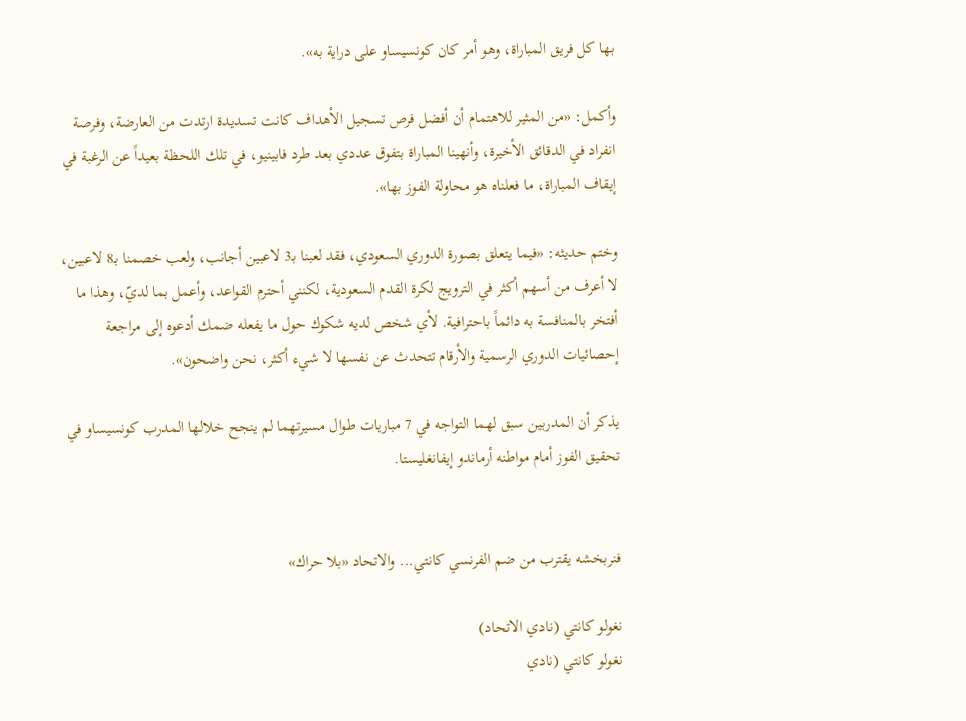بها كل فريق المباراة، وهو أمر كان كونسيساو على دراية به».

وأكمل: «من المثير للاهتمام أن أفضل فرص تسجيل الأهداف كانت تسديدة ارتدت من العارضة، وفرصة انفراد في الدقائق الأخيرة، وأنهينا المباراة بتفوق عددي بعد طرد فابينيو، في تلك اللحظة بعيداً عن الرغبة في إيقاف المباراة، ما فعلناه هو محاولة الفوز بها».

وختم حديثه: «فيما يتعلق بصورة الدوري السعودي، فقد لعبنا بـ3 لاعبين أجانب، ولعب خصمنا بـ8 لاعبين، لا أعرف من أسهم أكثر في الترويج لكرة القدم السعودية، لكنني أحترم القواعد، وأعمل بما لديّ، وهذا ما أفتخر بالمنافسة به دائماً باحترافية. لأي شخص لديه شكوك حول ما يفعله ضمك أدعوه إلى مراجعة إحصائيات الدوري الرسمية والأرقام تتحدث عن نفسها لا شيء أكثر، نحن واضحون».

يذكر أن المدربين سبق لهما التواجه في 7 مباريات طوال مسيرتهما لم ينجح خلالها المدرب كونسيساو في تحقيق الفوز أمام مواطنه أرماندو إيفانغليستا.


فنربخشه يقترب من ضم الفرنسي كانتي... والاتحاد «بلا حراك»

نغولو كانتي (نادي الاتحاد)
نغولو كانتي (نادي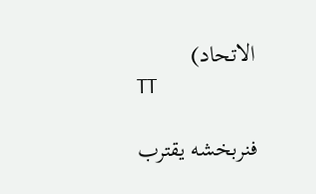الاتحاد)
TT

فنربخشه يقترب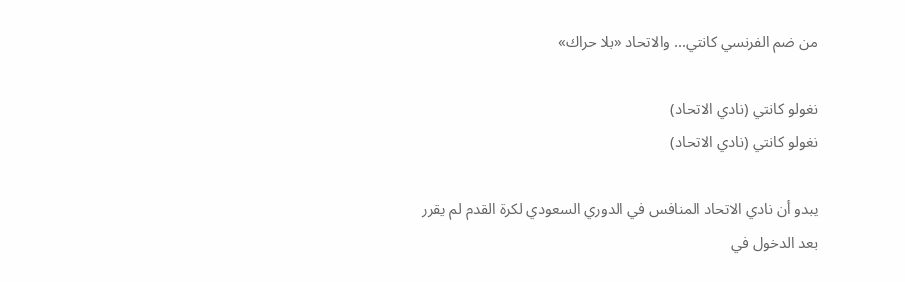من ضم الفرنسي كانتي... والاتحاد «بلا حراك»

نغولو كانتي (نادي الاتحاد)
نغولو كانتي (نادي الاتحاد)

يبدو أن نادي الاتحاد المنافس في الدوري السعودي لكرة القدم لم يقرر بعد الدخول في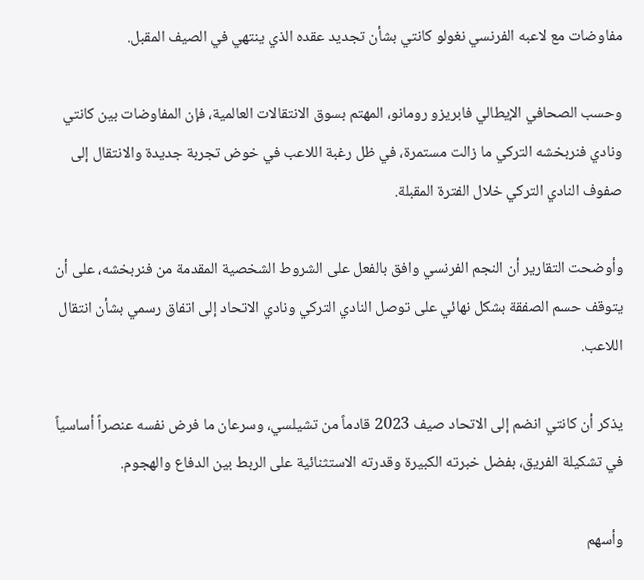مفاوضات مع لاعبه الفرنسي نغولو كانتي بشأن تجديد عقده الذي ينتهي في الصيف المقبل.

وحسب الصحافي الإيطالي فابريزو رومانو، المهتم بسوق الانتقالات العالمية، فإن المفاوضات بين كانتي ونادي فنربخشه التركي ما زالت مستمرة، في ظل رغبة اللاعب في خوض تجربة جديدة والانتقال إلى صفوف النادي التركي خلال الفترة المقبلة.

وأوضحت التقارير أن النجم الفرنسي وافق بالفعل على الشروط الشخصية المقدمة من فنربخشه، على أن يتوقف حسم الصفقة بشكل نهائي على توصل النادي التركي ونادي الاتحاد إلى اتفاق رسمي بشأن انتقال اللاعب.

يذكر أن كانتي انضم إلى الاتحاد صيف 2023 قادماً من تشيلسي، وسرعان ما فرض نفسه عنصراً أساسياً في تشكيلة الفريق، بفضل خبرته الكبيرة وقدرته الاستثنائية على الربط بين الدفاع والهجوم.

وأسهم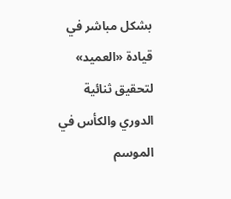بشكل مباشر في قيادة «العميد» لتحقيق ثنائية الدوري والكأس في الموسم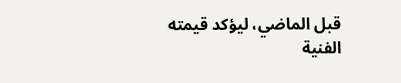قبل الماضي، ليؤكد قيمته الفنية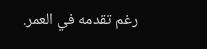رغم تقدمه في العمر.